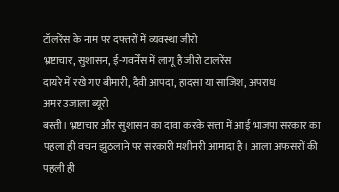टॉलरेंस के नाम पर दफ्तरों में व्यवस्था जीरो
भ्रष्टाचार, सुशासन, ई-गवर्नेंस में लागू है जीरो टालरेंस
दायरे में रखे गए बीमारी, दैवी आपदा, हादसा या साजिश, अपराध
अमर उजाला ब्यूरो
बस्ती। भ्रष्टाचार और सुशासन का दावा करके सत्ता में आई भाजपा सरकार का पहला ही वचन झुठलाने पर सरकारी मशीनरी आमादा है। आला अफसरों की पहली ही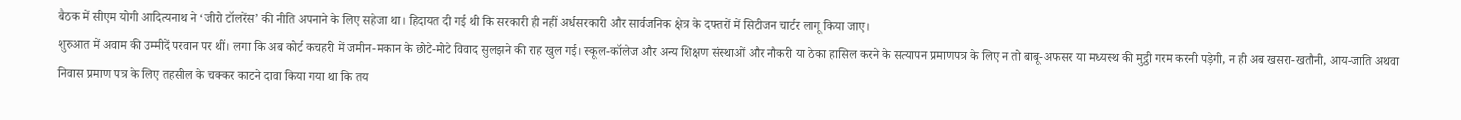बैठक में सीएम योगी आदित्यनाथ ने ‘जीरो टॉलरेंस’ की नीति अपनाने के लिए सहेजा था। हिदायत दी गई थी कि सरकारी ही नहीं अर्धसरकारी और सार्वजनिक क्षेत्र के दफ्तरों में सिटीजन चार्टर लागू किया जाए।
शुरुआत में अवाम की उम्मीदें परवान पर थीं। लगा कि अब कोर्ट कचहरी में जमीन-मकान के छोटे-मोटे विवाद सुलझने की राह खुल गई। स्कूल-कॉलेज और अन्य शिक्षण संस्थाओं और नौकरी या ठेका हासिल करने के सत्यापन प्रमाणपत्र के लिए न तो बाबू-अफसर या मध्यस्थ की मुट्ठी गरम करनी पड़ेगी, न ही अब खसरा-खतौनी, आय-जाति अथवा निवास प्रमाण पत्र के लिए तहसील के चक्कर काटने दावा किया गया था कि तय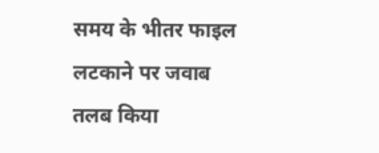समय के भीतर फाइल लटकाने पर जवाब तलब किया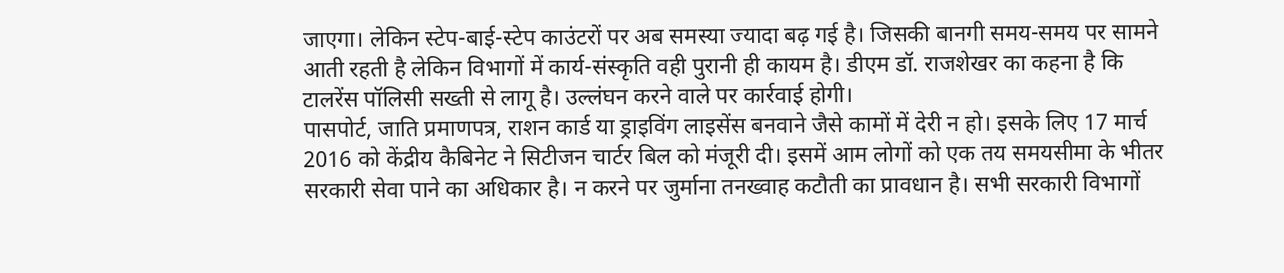जाएगा। लेकिन स्टेप-बाई-स्टेप काउंटरों पर अब समस्या ज्यादा बढ़ गई है। जिसकी बानगी समय-समय पर सामने आती रहती है लेकिन विभागों में कार्य-संस्कृति वही पुरानी ही कायम है। डीएम डॉ. राजशेखर का कहना है कि टालरेंस पॉलिसी सख्ती से लागू है। उल्लंघन करने वाले पर कार्रवाई होगी।
पासपोर्ट, जाति प्रमाणपत्र, राशन कार्ड या ड्राइविंग लाइसेंस बनवाने जैसे कामों में देरी न हो। इसके लिए 17 मार्च 2016 को केंद्रीय कैबिनेट ने सिटीजन चार्टर बिल को मंजूरी दी। इसमें आम लोगों को एक तय समयसीमा के भीतर सरकारी सेवा पाने का अधिकार है। न करने पर जुर्माना तनख्वाह कटौती का प्रावधान है। सभी सरकारी विभागों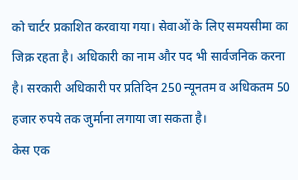को चार्टर प्रकाशित करवाया गया। सेवाओं के लिए समयसीमा का जिक्र रहता है। अधिकारी का नाम और पद भी सार्वजनिक करना है। सरकारी अधिकारी पर प्रतिदिन 250 न्यूनतम व अधिकतम 50 हजार रुपये तक जुर्माना लगाया जा सकता है।
केस एक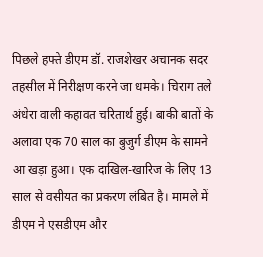पिछले हफ्ते डीएम डॉ. राजशेखर अचानक सदर तहसील में निरीक्षण करने जा धमके। चिराग तले अंधेरा वाली कहावत चरितार्थ हुई। बाकी बातों के अलावा एक 70 साल का बुजुर्ग डीएम के सामने आ खड़ा हुआ। एक दाखिल-खारिज के लिए 13 साल से वसीयत का प्रकरण लंबित है। मामले में डीएम ने एसडीएम और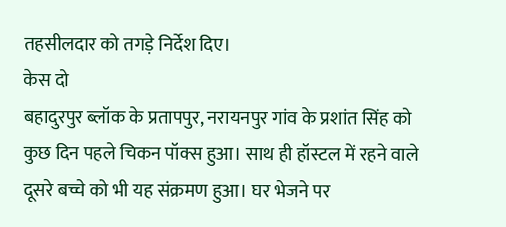तहसीलदार को तगड़े निर्देश दिए।
केस दो
बहादुरपुर ब्लॉक के प्रतापपुर, नरायनपुर गांव के प्रशांत सिंह को कुछ दिन पहले चिकन पॉक्स हुआ। साथ ही हॉस्टल में रहने वाले दूसरे बच्चे को भी यह संक्रमण हुआ। घर भेजने पर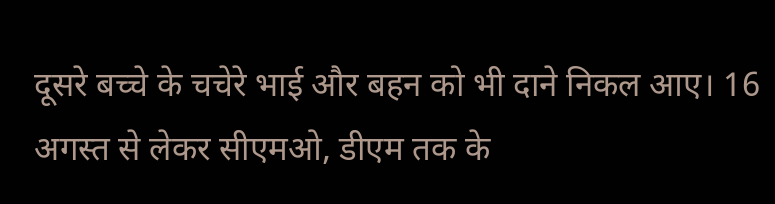दूसरे बच्चे के चचेरे भाई और बहन को भी दाने निकल आए। 16 अगस्त से लेकर सीएमओ, डीएम तक के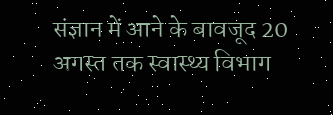संज्ञान में आने के बावजूद 20 अगस्त तक स्वास्थ्य विभाग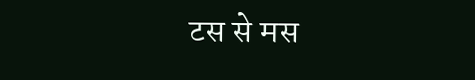टस से मस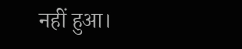नहीं हुआ।